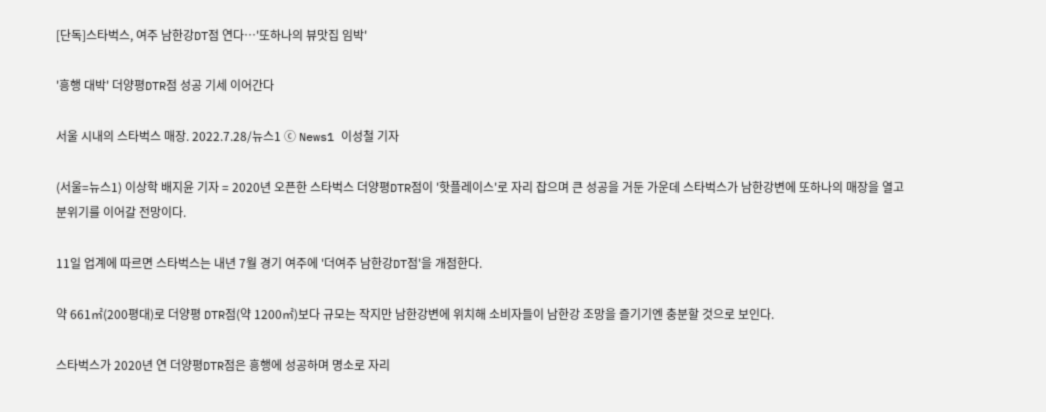[단독]스타벅스, 여주 남한강DT점 연다…'또하나의 뷰맛집 임박'

'흥행 대박' 더양평DTR점 성공 기세 이어간다

서울 시내의 스타벅스 매장. 2022.7.28/뉴스1 ⓒ News1 이성철 기자

(서울=뉴스1) 이상학 배지윤 기자 = 2020년 오픈한 스타벅스 더양평DTR점이 '핫플레이스'로 자리 잡으며 큰 성공을 거둔 가운데 스타벅스가 남한강변에 또하나의 매장을 열고 분위기를 이어갈 전망이다.

11일 업계에 따르면 스타벅스는 내년 7월 경기 여주에 '더여주 남한강DT점'을 개점한다.

약 661㎡(200평대)로 더양평 DTR점(약 1200㎡)보다 규모는 작지만 남한강변에 위치해 소비자들이 남한강 조망을 즐기기엔 충분할 것으로 보인다.

스타벅스가 2020년 연 더양평DTR점은 흥행에 성공하며 명소로 자리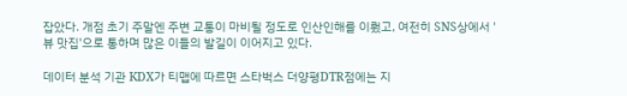잡았다. 개점 초기 주말엔 주변 교통이 마비될 정도로 인산인해를 이뤘고, 여전히 SNS상에서 '뷰 맛집'으로 통하며 많은 이들의 발길이 이어지고 있다.

데이터 분석 기관 KDX가 티맵에 따르면 스타벅스 더양평DTR점에는 지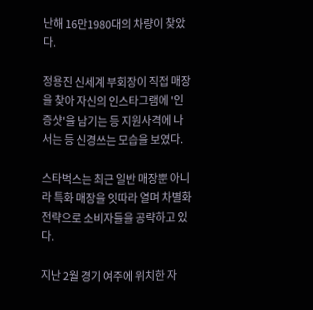난해 16만1980대의 차량이 찾았다.

정용진 신세계 부회장이 직접 매장을 찾아 자신의 인스타그램에 '인증샷'을 남기는 등 지원사격에 나서는 등 신경쓰는 모습을 보였다.

스타벅스는 최근 일반 매장뿐 아니라 특화 매장을 잇따라 열며 차별화 전략으로 소비자들을 공략하고 있다.

지난 2월 경기 여주에 위치한 자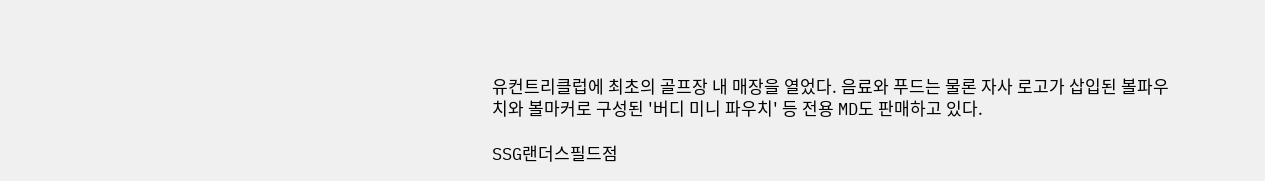유컨트리클럽에 최초의 골프장 내 매장을 열었다. 음료와 푸드는 물론 자사 로고가 삽입된 볼파우치와 볼마커로 구성된 '버디 미니 파우치' 등 전용 MD도 판매하고 있다.

SSG랜더스필드점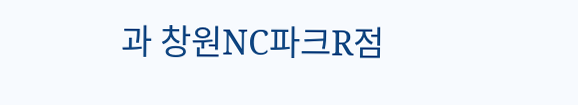과 창원NC파크R점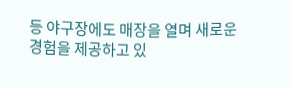등 야구장에도 매장을 열며 새로운 경험을 제공하고 있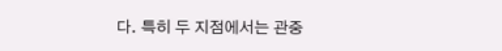다. 특히 두 지점에서는 관중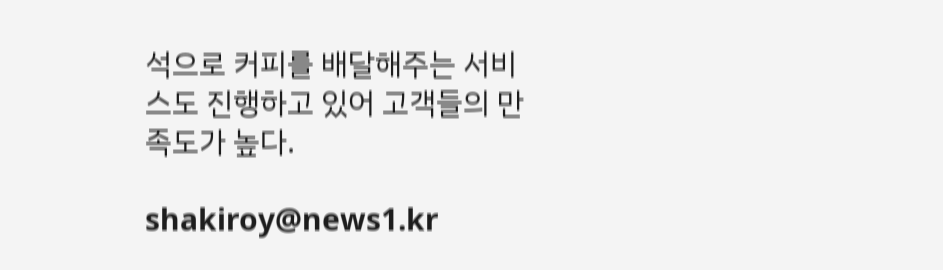석으로 커피를 배달해주는 서비스도 진행하고 있어 고객들의 만족도가 높다.

shakiroy@news1.kr